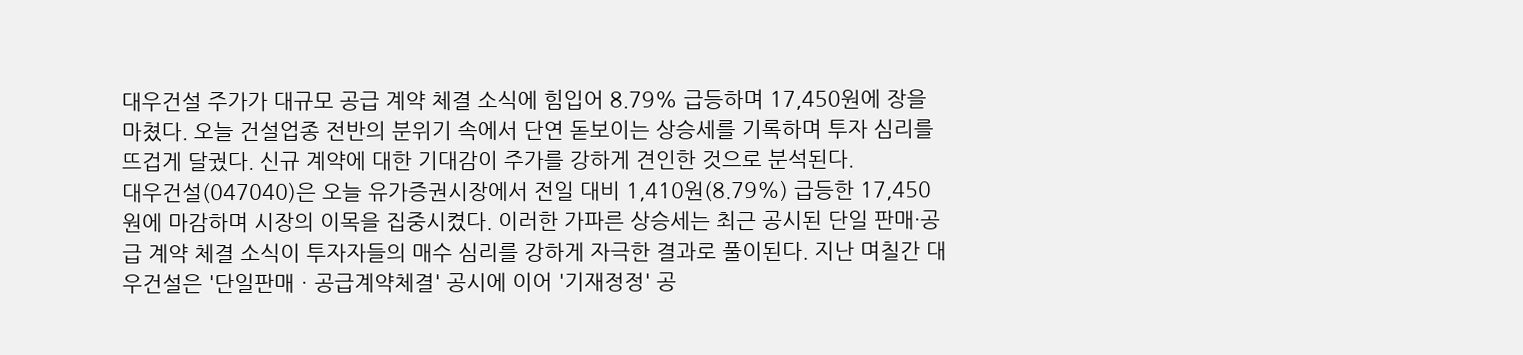대우건설 주가가 대규모 공급 계약 체결 소식에 힘입어 8.79% 급등하며 17,450원에 장을 마쳤다. 오늘 건설업종 전반의 분위기 속에서 단연 돋보이는 상승세를 기록하며 투자 심리를 뜨겁게 달궜다. 신규 계약에 대한 기대감이 주가를 강하게 견인한 것으로 분석된다.
대우건설(047040)은 오늘 유가증권시장에서 전일 대비 1,410원(8.79%) 급등한 17,450원에 마감하며 시장의 이목을 집중시켰다. 이러한 가파른 상승세는 최근 공시된 단일 판매·공급 계약 체결 소식이 투자자들의 매수 심리를 강하게 자극한 결과로 풀이된다. 지난 며칠간 대우건설은 '단일판매ㆍ공급계약체결' 공시에 이어 '기재정정' 공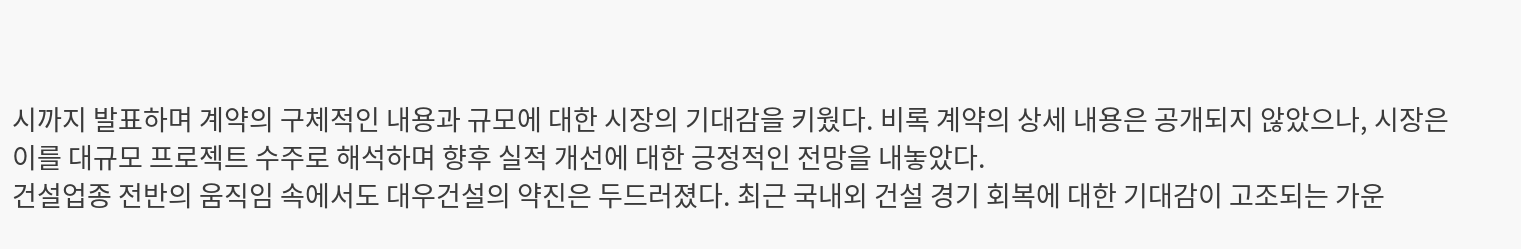시까지 발표하며 계약의 구체적인 내용과 규모에 대한 시장의 기대감을 키웠다. 비록 계약의 상세 내용은 공개되지 않았으나, 시장은 이를 대규모 프로젝트 수주로 해석하며 향후 실적 개선에 대한 긍정적인 전망을 내놓았다.
건설업종 전반의 움직임 속에서도 대우건설의 약진은 두드러졌다. 최근 국내외 건설 경기 회복에 대한 기대감이 고조되는 가운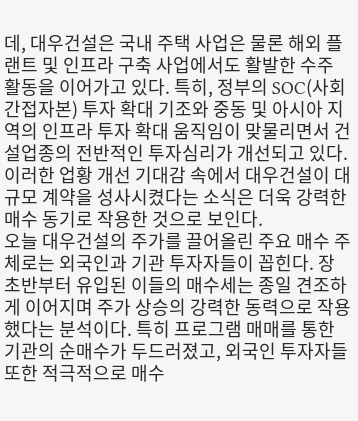데, 대우건설은 국내 주택 사업은 물론 해외 플랜트 및 인프라 구축 사업에서도 활발한 수주 활동을 이어가고 있다. 특히, 정부의 SOC(사회간접자본) 투자 확대 기조와 중동 및 아시아 지역의 인프라 투자 확대 움직임이 맞물리면서 건설업종의 전반적인 투자심리가 개선되고 있다. 이러한 업황 개선 기대감 속에서 대우건설이 대규모 계약을 성사시켰다는 소식은 더욱 강력한 매수 동기로 작용한 것으로 보인다.
오늘 대우건설의 주가를 끌어올린 주요 매수 주체로는 외국인과 기관 투자자들이 꼽힌다. 장 초반부터 유입된 이들의 매수세는 종일 견조하게 이어지며 주가 상승의 강력한 동력으로 작용했다는 분석이다. 특히 프로그램 매매를 통한 기관의 순매수가 두드러졌고, 외국인 투자자들 또한 적극적으로 매수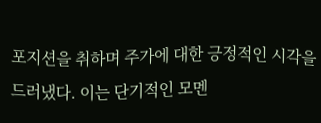포지션을 취하며 주가에 대한 긍정적인 시각을 드러냈다. 이는 단기적인 모멘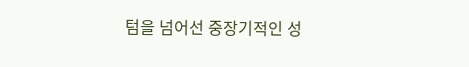텀을 넘어선 중장기적인 성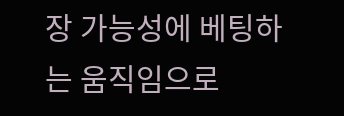장 가능성에 베팅하는 움직임으로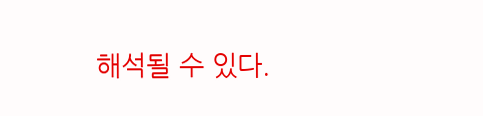해석될 수 있다.